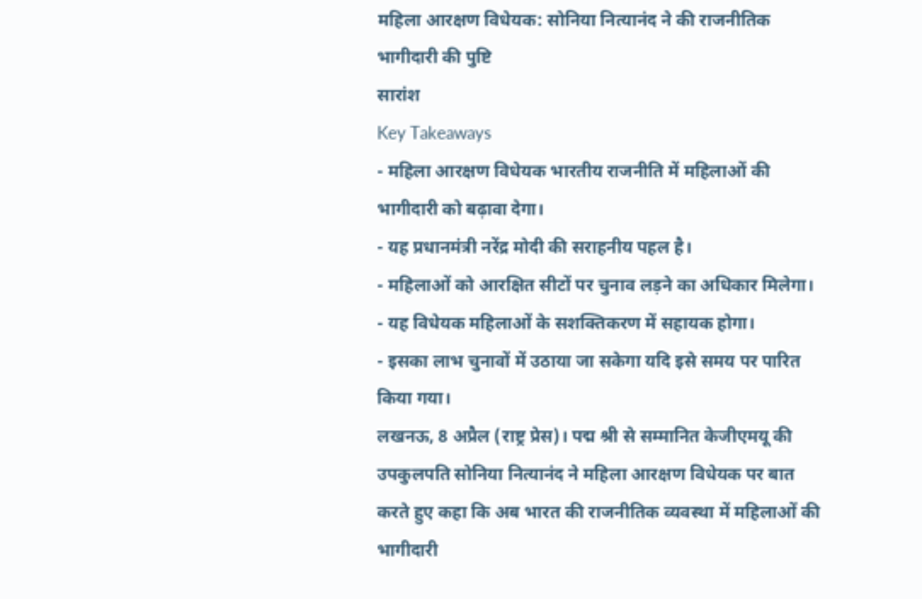महिला आरक्षण विधेयक: सोनिया नित्यानंद ने की राजनीतिक भागीदारी की पुष्टि
सारांश
Key Takeaways
- महिला आरक्षण विधेयक भारतीय राजनीति में महिलाओं की भागीदारी को बढ़ावा देगा।
- यह प्रधानमंत्री नरेंद्र मोदी की सराहनीय पहल है।
- महिलाओं को आरक्षित सीटों पर चुनाव लड़ने का अधिकार मिलेगा।
- यह विधेयक महिलाओं के सशक्तिकरण में सहायक होगा।
- इसका लाभ चुनावों में उठाया जा सकेगा यदि इसे समय पर पारित किया गया।
लखनऊ, 8 अप्रैल (राष्ट्र प्रेस)। पद्म श्री से सम्मानित केजीएमयू की उपकुलपति सोनिया नित्यानंद ने महिला आरक्षण विधेयक पर बात करते हुए कहा कि अब भारत की राजनीतिक व्यवस्था में महिलाओं की भागीदारी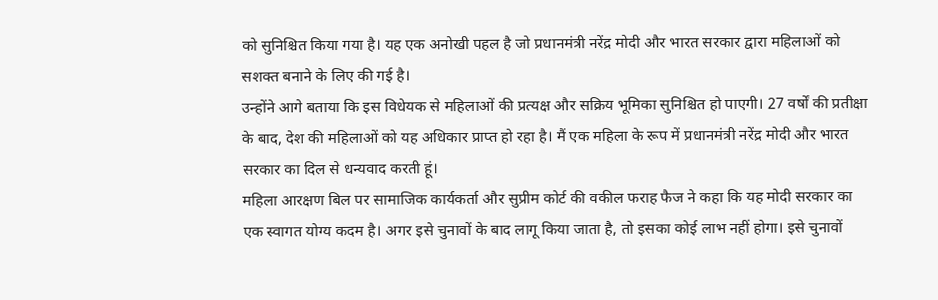को सुनिश्चित किया गया है। यह एक अनोखी पहल है जो प्रधानमंत्री नरेंद्र मोदी और भारत सरकार द्वारा महिलाओं को सशक्त बनाने के लिए की गई है।
उन्होंने आगे बताया कि इस विधेयक से महिलाओं की प्रत्यक्ष और सक्रिय भूमिका सुनिश्चित हो पाएगी। 27 वर्षों की प्रतीक्षा के बाद, देश की महिलाओं को यह अधिकार प्राप्त हो रहा है। मैं एक महिला के रूप में प्रधानमंत्री नरेंद्र मोदी और भारत सरकार का दिल से धन्यवाद करती हूं।
महिला आरक्षण बिल पर सामाजिक कार्यकर्ता और सुप्रीम कोर्ट की वकील फराह फैज ने कहा कि यह मोदी सरकार का एक स्वागत योग्य कदम है। अगर इसे चुनावों के बाद लागू किया जाता है, तो इसका कोई लाभ नहीं होगा। इसे चुनावों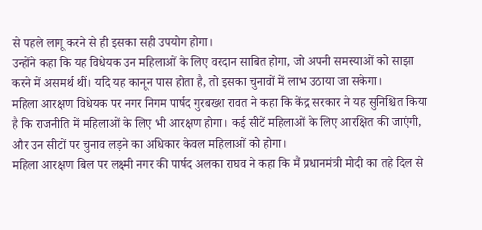से पहले लागू करने से ही इसका सही उपयोग होगा।
उन्होंने कहा कि यह विधेयक उन महिलाओं के लिए वरदान साबित होगा, जो अपनी समस्याओं को साझा करने में असमर्थ थीं। यदि यह कानून पास होता है, तो इसका चुनावों में लाभ उठाया जा सकेगा।
महिला आरक्षण विधेयक पर नगर निगम पार्षद गुरबख्श रावत ने कहा कि केंद्र सरकार ने यह सुनिश्चित किया है कि राजनीति में महिलाओं के लिए भी आरक्षण होगा। कई सीटें महिलाओं के लिए आरक्षित की जाएंगी, और उन सीटों पर चुनाव लड़ने का अधिकार केवल महिलाओं को होगा।
महिला आरक्षण बिल पर लक्ष्मी नगर की पार्षद अलका राघव ने कहा कि मैं प्रधानमंत्री मोदी का तहे दिल से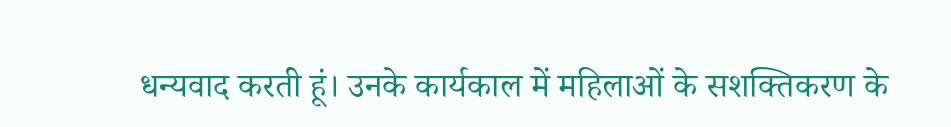धन्यवाद करती हूं। उनके कार्यकाल में महिलाओं के सशक्तिकरण के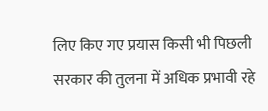लिए किए गए प्रयास किसी भी पिछली सरकार की तुलना में अधिक प्रभावी रहे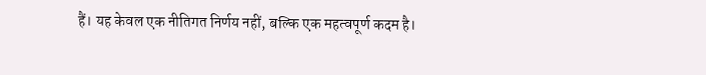हैं। यह केवल एक नीतिगत निर्णय नहीं, बल्कि एक महत्वपूर्ण कदम है।